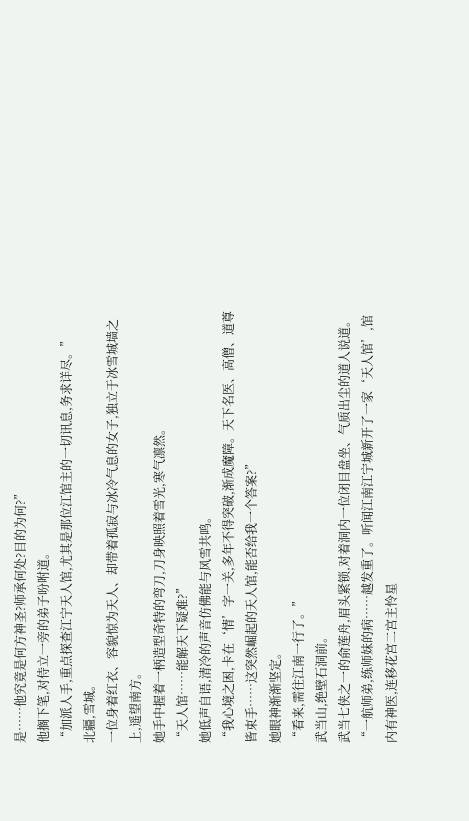是……他究竟是何方神圣?师承何处?目的为何?”
他搁下笔,对侍立一旁的弟子吩咐道。
“加派人手,重点探查江宁天人馆,尤其是那位江馆主的一切讯息,务求详尽。”
北疆,雪城。
一位身着红衣、容貌惊为天人、却带着孤寂与冰冷气息的女子,独立于冰雪城墙之上,遥望南方。
她手中握着一柄造型奇特的弯刀,刀身映照着雪光,寒气凛然。
“天人馆……能解天下疑难?”
她低声自语,清冷的声音仿佛能与风雪共鸣。
“我心境之困,卡在‘情’字一关,多年不得突破,渐成魔障。天下名医、高僧、道尊皆束手……这突然崛起的天人馆,能否给我一个答案?”
她眼神渐渐坚定。
“看来,需往江南一行了。”
武当山,绝壁石洞前。
武当七侠之一的俞莲舟,眉头紧锁,对着洞内一位闭目盘坐、气质出尘的道人说道。
“一航师弟,练师妹的病……越发重了。听闻江南江宁城新开了一家‘天人馆’,馆内有神医,连移花宫二宫主怜星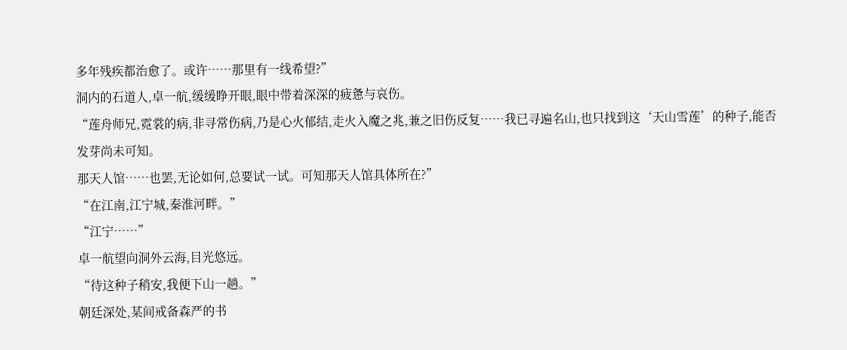多年残疾都治愈了。或许……那里有一线希望?”
洞内的石道人,卓一航,缓缓睁开眼,眼中带着深深的疲惫与哀伤。
“莲舟师兄,霓裳的病,非寻常伤病,乃是心火郁结,走火入魔之兆,兼之旧伤反复……我已寻遍名山,也只找到这‘天山雪莲’的种子,能否发芽尚未可知。
那天人馆……也罢,无论如何,总要试一试。可知那天人馆具体所在?”
“在江南,江宁城,秦淮河畔。”
“江宁……”
卓一航望向洞外云海,目光悠远。
“待这种子稍安,我便下山一趟。”
朝廷深处,某间戒备森严的书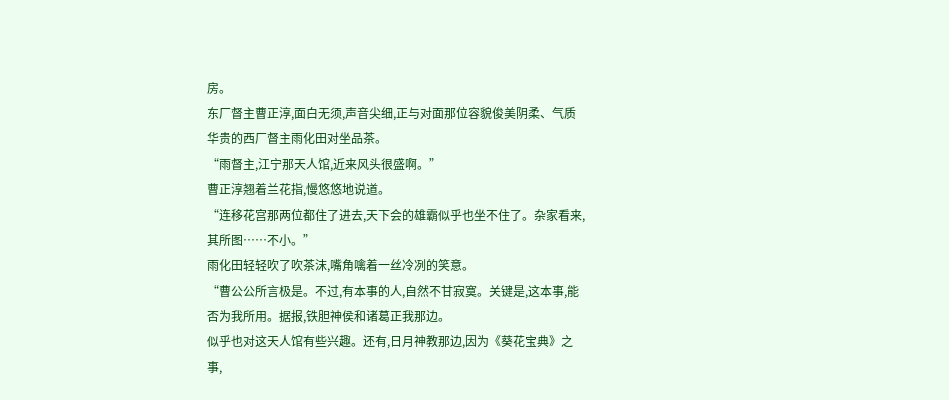房。
东厂督主曹正淳,面白无须,声音尖细,正与对面那位容貌俊美阴柔、气质华贵的西厂督主雨化田对坐品茶。
“雨督主,江宁那天人馆,近来风头很盛啊。”
曹正淳翘着兰花指,慢悠悠地说道。
“连移花宫那两位都住了进去,天下会的雄霸似乎也坐不住了。杂家看来,其所图……不小。”
雨化田轻轻吹了吹茶沫,嘴角噙着一丝冷冽的笑意。
“曹公公所言极是。不过,有本事的人,自然不甘寂寞。关键是,这本事,能否为我所用。据报,铁胆神侯和诸葛正我那边。
似乎也对这天人馆有些兴趣。还有,日月神教那边,因为《葵花宝典》之事,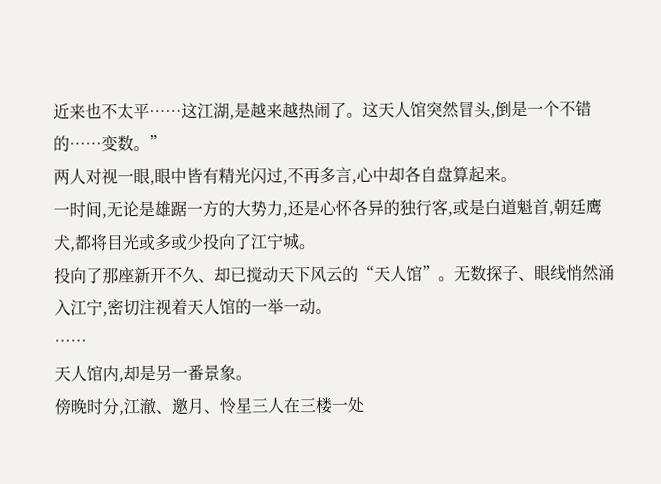近来也不太平……这江湖,是越来越热闹了。这天人馆突然冒头,倒是一个不错的……变数。”
两人对视一眼,眼中皆有精光闪过,不再多言,心中却各自盘算起来。
一时间,无论是雄踞一方的大势力,还是心怀各异的独行客,或是白道魁首,朝廷鹰犬,都将目光或多或少投向了江宁城。
投向了那座新开不久、却已搅动天下风云的“天人馆”。无数探子、眼线悄然涌入江宁,密切注视着天人馆的一举一动。
……
天人馆内,却是另一番景象。
傍晚时分,江澈、邀月、怜星三人在三楼一处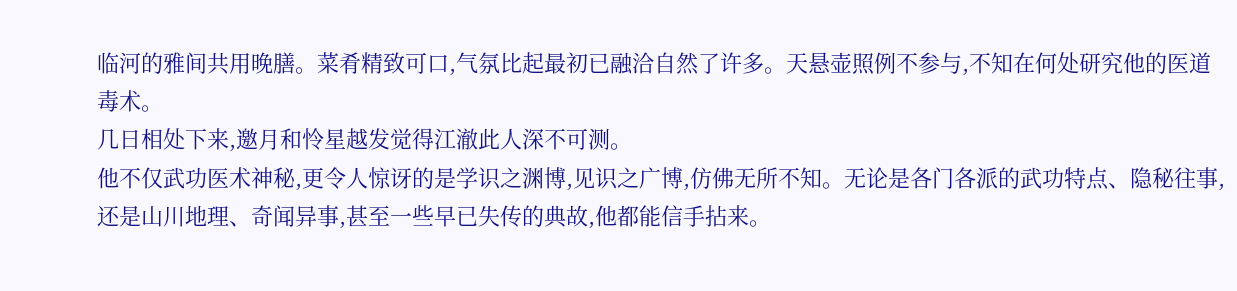临河的雅间共用晚膳。菜肴精致可口,气氛比起最初已融洽自然了许多。天悬壶照例不参与,不知在何处研究他的医道毒术。
几日相处下来,邀月和怜星越发觉得江澈此人深不可测。
他不仅武功医术神秘,更令人惊讶的是学识之渊博,见识之广博,仿佛无所不知。无论是各门各派的武功特点、隐秘往事,还是山川地理、奇闻异事,甚至一些早已失传的典故,他都能信手拈来。